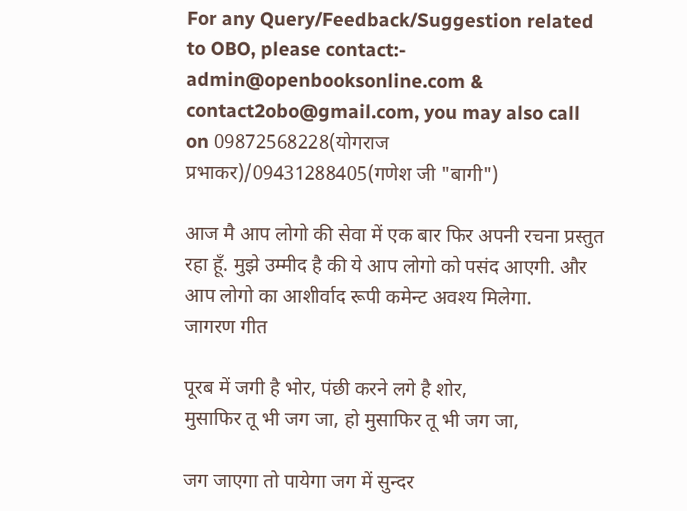For any Query/Feedback/Suggestion related to OBO, please contact:- admin@openbooksonline.com & contact2obo@gmail.com, you may also call on 09872568228(योगराज प्रभाकर)/09431288405(गणेश जी "बागी")

आज मै आप लोगो की सेवा में एक बार फिर अपनी रचना प्रस्तुत रहा हूँ. मुझे उम्मीद है की ये आप लोगो को पसंद आएगी. और आप लोगो का आशीर्वाद रूपी कमेन्ट अवश्य मिलेगा.
जागरण गीत

पूरब में जगी है भोर, पंछी करने लगे है शोर,
मुसाफिर तू भी जग जा, हो मुसाफिर तू भी जग जा,

जग जाएगा तो पायेगा जग में सुन्दर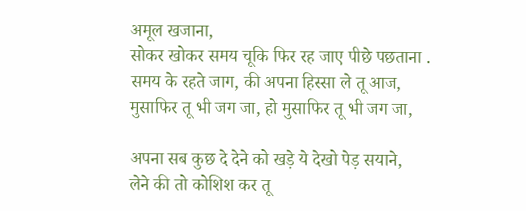अमूल खजाना,
सोकर खोकर समय चूकि फिर रह जाए पीछे पछताना .
समय के रहते जाग, की अपना हिस्सा ले तू आज,
मुसाफिर तू भी जग जा, हो मुसाफिर तू भी जग जा,

अपना सब कुछ दे देने को खड़े ये देखो पेड़ सयाने,
लेने की तो कोशिश कर तू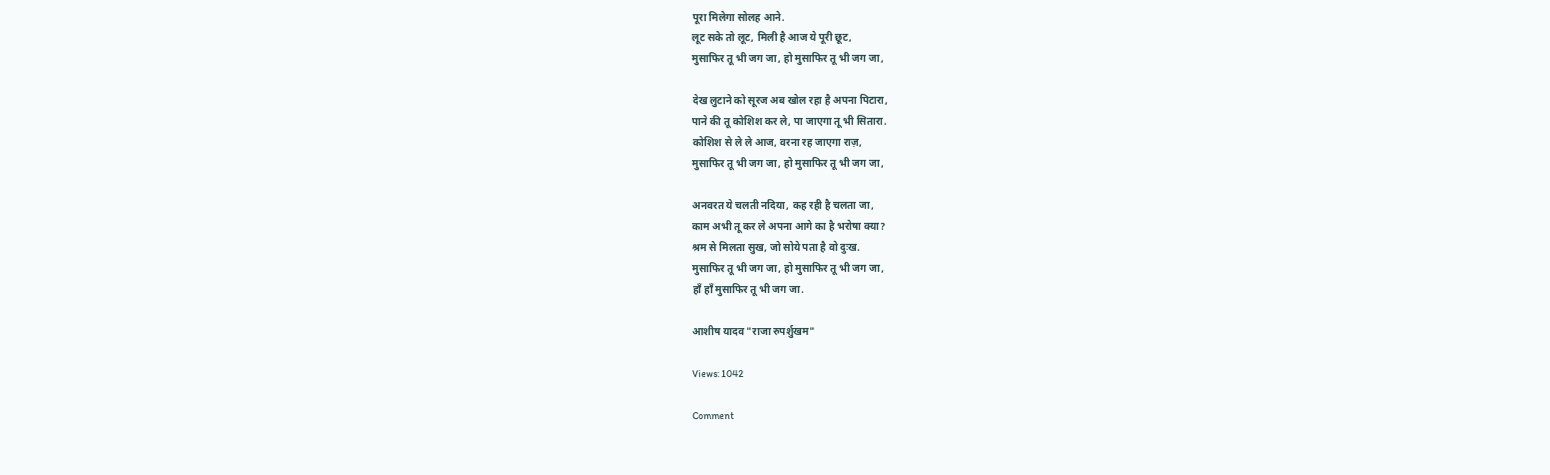पूरा मिलेगा सोलह आने.
लूट सके तो लूट, मिली है आज ये पूरी छूट,
मुसाफिर तू भी जग जा, हो मुसाफिर तू भी जग जा,

देख लुटाने को सूरज अब खोल रहा है अपना पिटारा,
पाने की तू कोशिश कर ले, पा जाएगा तू भी सितारा.
कोशिश से ले ले आज, वरना रह जाएगा राज़,
मुसाफिर तू भी जग जा, हो मुसाफिर तू भी जग जा,

अनवरत ये चलती नदिया, कह रही है चलता जा,
काम अभी तू कर ले अपना आगे का है भरोषा क्या?
श्रम से मिलता सुख, जो सोये पता है वो दुःख.
मुसाफिर तू भी जग जा, हो मुसाफिर तू भी जग जा,
हाँ हाँ मुसाफिर तू भी जग जा.

आशीष यादव "राजा रुपर्शुखम"

Views: 1042

Comment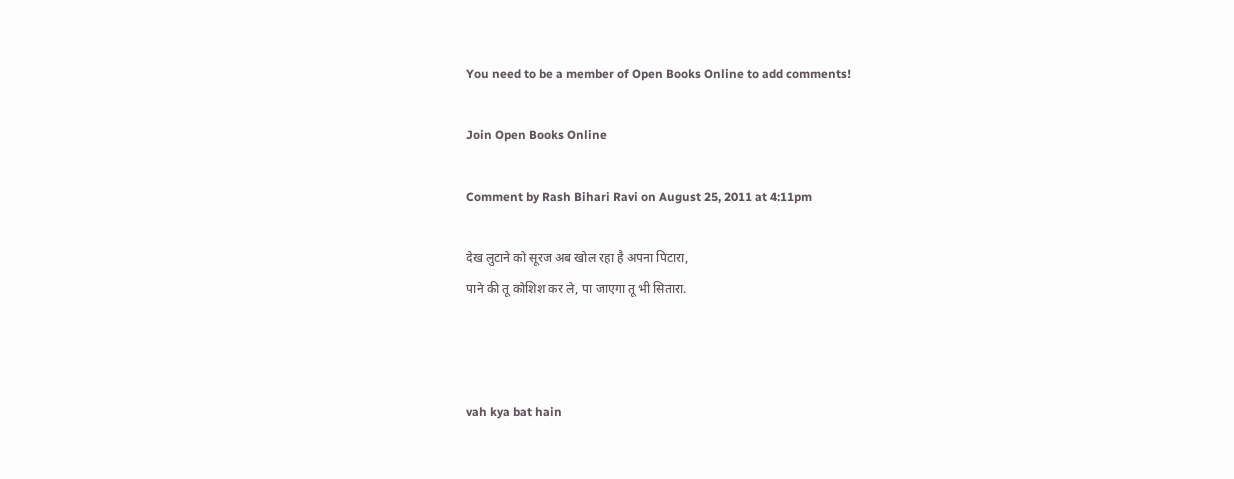You need to be a member of Open Books Online to add comments!

Join Open Books Online

Comment by Rash Bihari Ravi on August 25, 2011 at 4:11pm

देख लुटाने को सूरज अब खोल रहा है अपना पिटारा,
पाने की तू कोशिश कर ले, पा जाएगा तू भी सितारा.



vah kya bat hain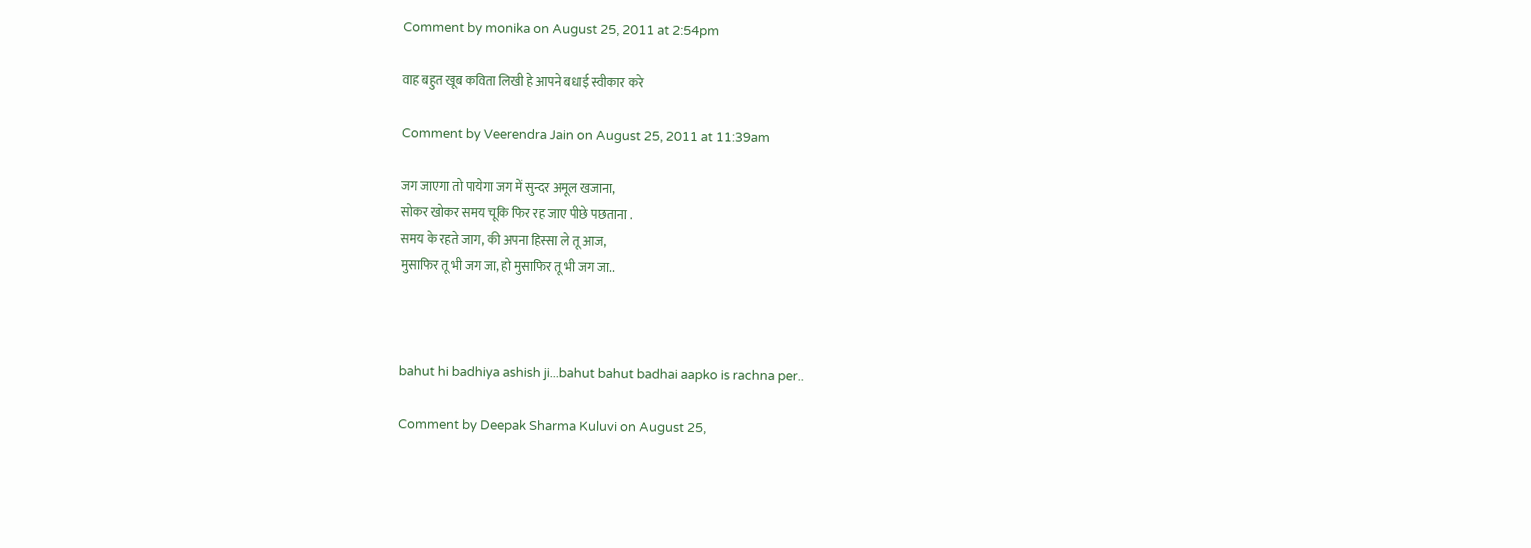Comment by monika on August 25, 2011 at 2:54pm

वाह बहुत खूब कविता लिखी हे आपने बधाई स्वीकार करे

Comment by Veerendra Jain on August 25, 2011 at 11:39am

जग जाएगा तो पायेगा जग में सुन्दर अमूल खजाना,
सोकर खोकर समय चूकि फिर रह जाए पीछे पछताना .
समय के रहते जाग, की अपना हिस्सा ले तू आज,
मुसाफिर तू भी जग जा, हो मुसाफिर तू भी जग जा..



bahut hi badhiya ashish ji...bahut bahut badhai aapko is rachna per..

Comment by Deepak Sharma Kuluvi on August 25,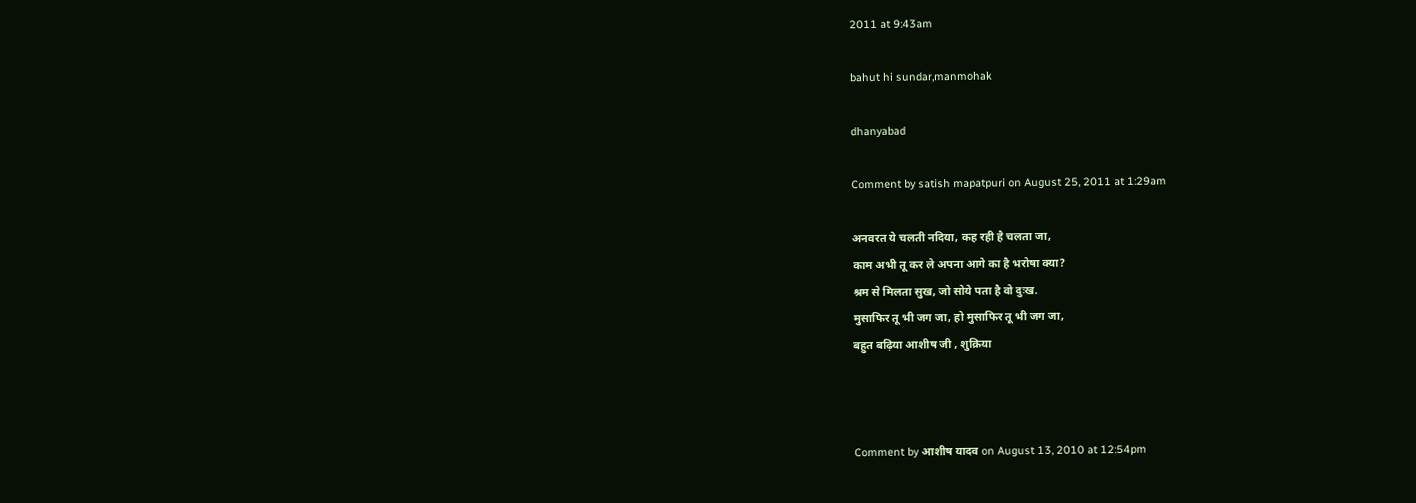2011 at 9:43am

bahut hi sundar,manmohak

dhanyabad

Comment by satish mapatpuri on August 25, 2011 at 1:29am

अनवरत ये चलती नदिया, कह रही है चलता जा,
काम अभी तू कर ले अपना आगे का है भरोषा क्या?
श्रम से मिलता सुख, जो सोये पता है वो दुःख.
मुसाफिर तू भी जग जा, हो मुसाफिर तू भी जग जा,
बहुत बढ़िया आशीष जी , शुक्रिया



Comment by आशीष यादव on August 13, 2010 at 12:54pm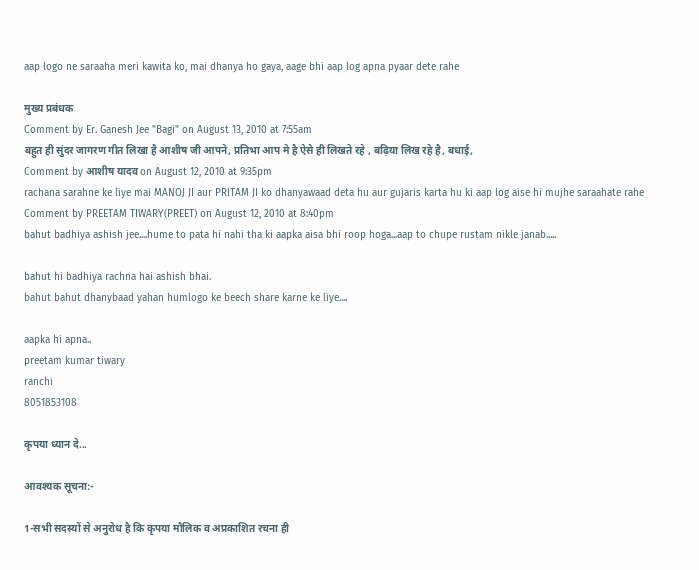aap logo ne saraaha meri kawita ko, mai dhanya ho gaya, aage bhi aap log apna pyaar dete rahe

मुख्य प्रबंधक
Comment by Er. Ganesh Jee "Bagi" on August 13, 2010 at 7:55am
बहुत ही सुंदर जागरण गीत लिखा है आशीष जी आपने, प्रतिभा आप मे है ऐसे ही लिखते रहे , बढ़िया लिख रहे है, बधाई,
Comment by आशीष यादव on August 12, 2010 at 9:35pm
rachana sarahne ke liye mai MANOJ JI aur PRITAM JI ko dhanyawaad deta hu aur gujaris karta hu ki aap log aise hi mujhe saraahate rahe
Comment by PREETAM TIWARY(PREET) on August 12, 2010 at 8:40pm
bahut badhiya ashish jee....hume to pata hi nahi tha ki aapka aisa bhi roop hoga...aap to chupe rustam nikle janab.....

bahut hi badhiya rachna hai ashish bhai.
bahut bahut dhanybaad yahan humlogo ke beech share karne ke liye....

aapka hi apna..
preetam kumar tiwary
ranchi
8051853108

कृपया ध्यान दे...

आवश्यक सूचना:-

1-सभी सदस्यों से अनुरोध है कि कृपया मौलिक व अप्रकाशित रचना ही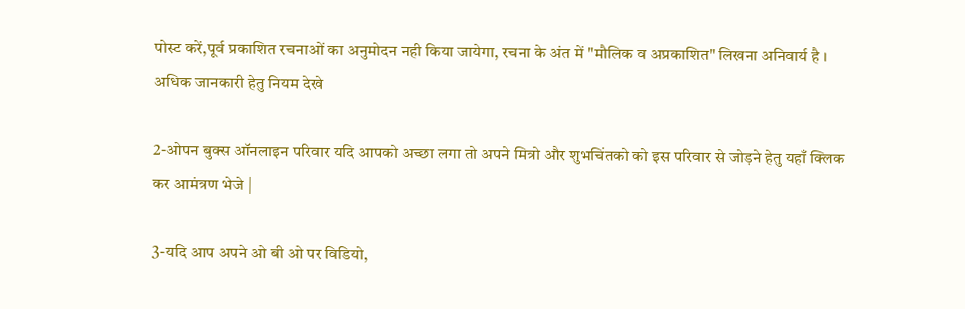पोस्ट करें,पूर्व प्रकाशित रचनाओं का अनुमोदन नही किया जायेगा, रचना के अंत में "मौलिक व अप्रकाशित" लिखना अनिवार्य है । अधिक जानकारी हेतु नियम देखे

2-ओपन बुक्स ऑनलाइन परिवार यदि आपको अच्छा लगा तो अपने मित्रो और शुभचिंतको को इस परिवार से जोड़ने हेतु यहाँ क्लिक कर आमंत्रण भेजे |

3-यदि आप अपने ओ बी ओ पर विडियो,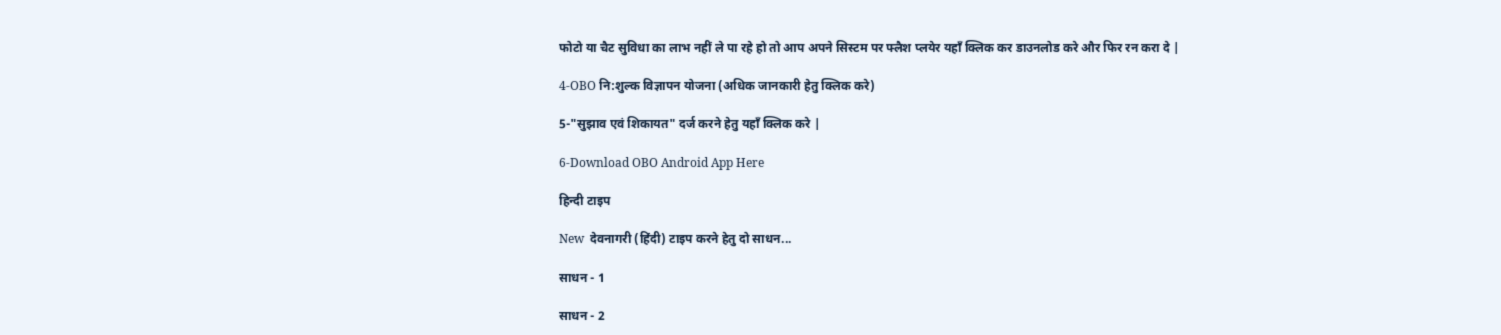फोटो या चैट सुविधा का लाभ नहीं ले पा रहे हो तो आप अपने सिस्टम पर फ्लैश प्लयेर यहाँ क्लिक कर डाउनलोड करे और फिर रन करा दे |

4-OBO नि:शुल्क विज्ञापन योजना (अधिक जानकारी हेतु क्लिक करे)

5-"सुझाव एवं शिकायत" दर्ज करने हेतु यहाँ क्लिक करे |

6-Download OBO Android App Here

हिन्दी टाइप

New  देवनागरी (हिंदी) टाइप करने हेतु दो साधन...

साधन - 1

साधन - 2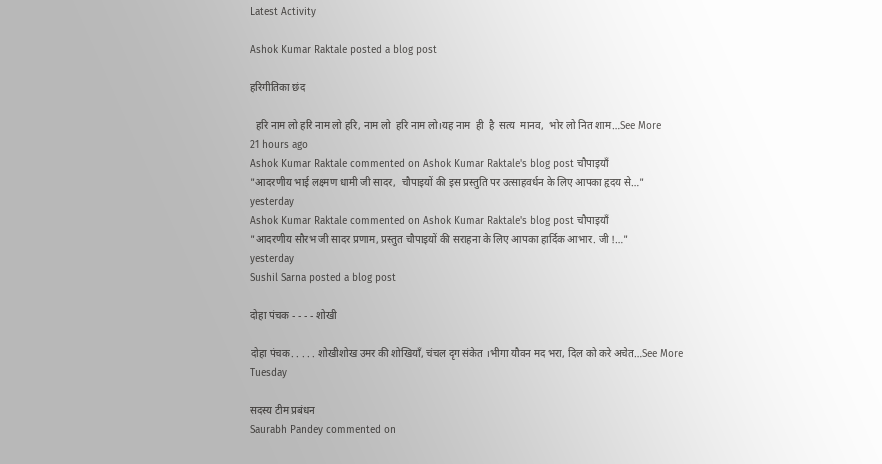Latest Activity

Ashok Kumar Raktale posted a blog post

हरिगीतिका छंद

  हरि नाम लो हरि नाम लो हरि, नाम लो  हरि नाम लो।यह नाम  ही  है  सत्य  मानव,  भोर लो नित शाम…See More
21 hours ago
Ashok Kumar Raktale commented on Ashok Kumar Raktale's blog post चौपाइयाँ
"आदरणीय भाई लक्ष्मण धामी जी सादर,  चौपाइयों की इस प्रस्तुति पर उत्साहवर्धन के लिए आपका हृदय से…"
yesterday
Ashok Kumar Raktale commented on Ashok Kumar Raktale's blog post चौपाइयाँ
"आदरणीय सौरभ जी सादर प्रणाम, प्रस्तुत चौपाइयों की सराहना के लिए आपका हार्दिक आभार. जी !…"
yesterday
Sushil Sarna posted a blog post

दोहा पंचक - - - - शोखी

दोहा पंचक. . . . . शोखीशोख उमर की शोखियाँ, चंचल दृग संकेत ।भीगा यौवन मद भरा, दिल को करे अचेत…See More
Tuesday

सदस्य टीम प्रबंधन
Saurabh Pandey commented on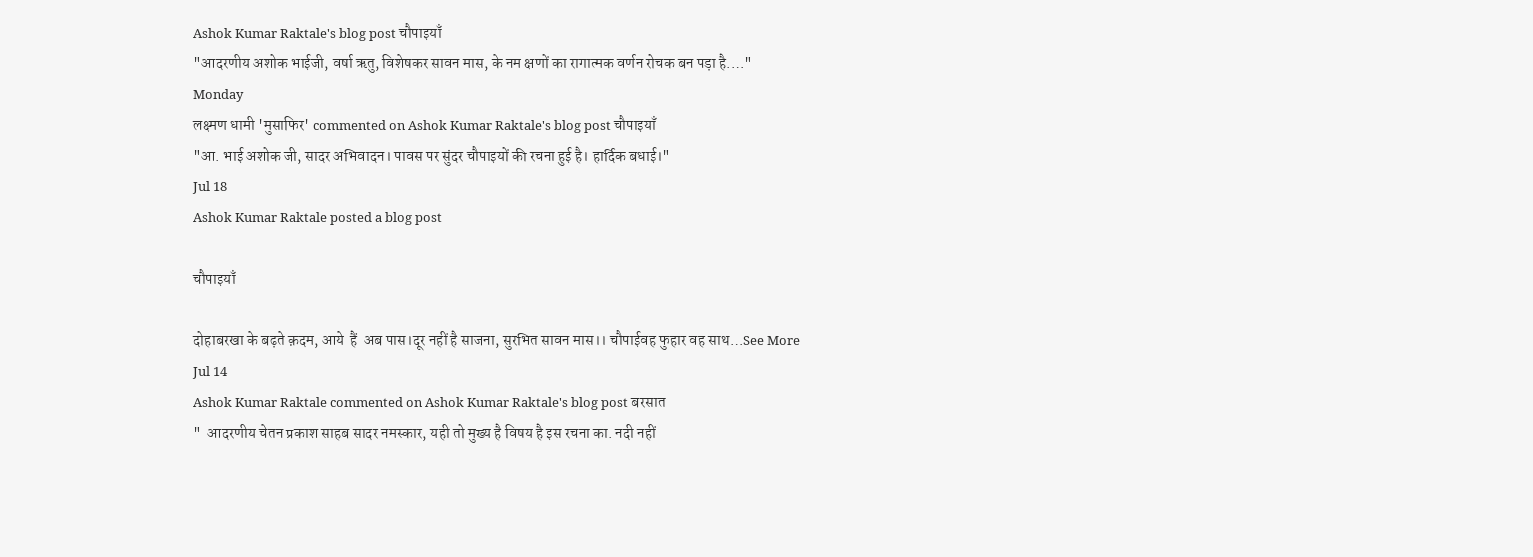Ashok Kumar Raktale's blog post चौपाइयाँ
"आदरणीय अशोक भाईजी, वर्षा ऋतु, विशेषकर सावन मास, के नम क्षणों का रागात्मक वर्णन रोचक बन पड़ा है.…"
Monday
लक्ष्मण धामी 'मुसाफिर' commented on Ashok Kumar Raktale's blog post चौपाइयाँ
"आ. भाई अशोक जी, सादर अभिवादन। पावस पर सुंदर चौपाइयों की रचना हुई है। हार्दिक बधाई।"
Jul 18
Ashok Kumar Raktale posted a blog post

चौपाइयाँ

दोहाबरखा के बढ़ते क़दम, आये  हैं  अब पास।दूर नहीं है साजना, सुरभित सावन मास।। चौपाईवह फुहार वह साथ…See More
Jul 14
Ashok Kumar Raktale commented on Ashok Kumar Raktale's blog post बरसात
"  आदरणीय चेतन प्रकाश साहब सादर नमस्कार, यही तो मुख्य है विषय है इस रचना का. नदी नहीं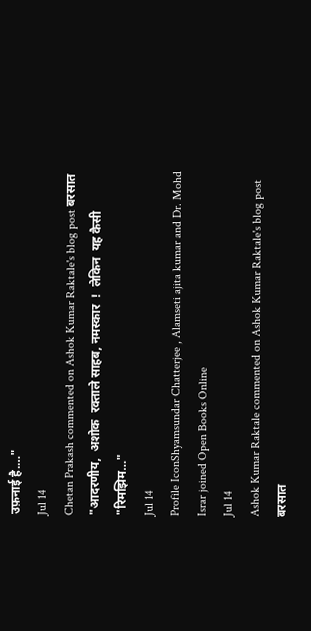उफ़नाई है.…"
Jul 14
Chetan Prakash commented on Ashok Kumar Raktale's blog post बरसात
"आदरणीय,  अशोक  रक्ताले साहब, नमस्कार  !  लेकिन  यह कैसी "रिमझिम…"
Jul 14
Profile IconShyamsundar Chatterjee , Alamseti ajita kumar and Dr. Mohd Israr joined Open Books Online
Jul 14
Ashok Kumar Raktale commented on Ashok Kumar Raktale's blog post बरसात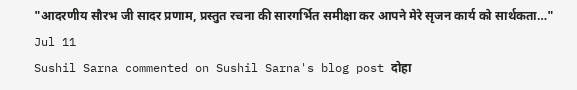"आदरणीय सौरभ जी सादर प्रणाम, प्रस्तुत रचना की सारगर्भित समीक्षा कर आपने मेरे सृजन कार्य को सार्थकता…"
Jul 11
Sushil Sarna commented on Sushil Sarna's blog post दोहा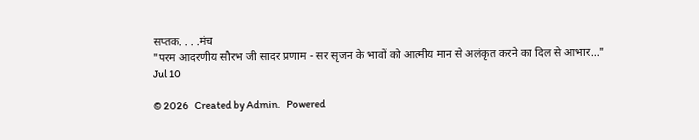सप्तक. . . .मंच
"परम आदरणीय सौरभ जी सादर प्रणाम - सर सृजन के भावों को आत्मीय मान से अलंकृत करने का दिल से आभार…"
Jul 10

© 2026   Created by Admin.   Powered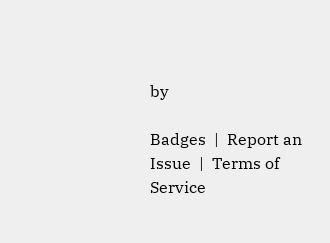by

Badges  |  Report an Issue  |  Terms of Service